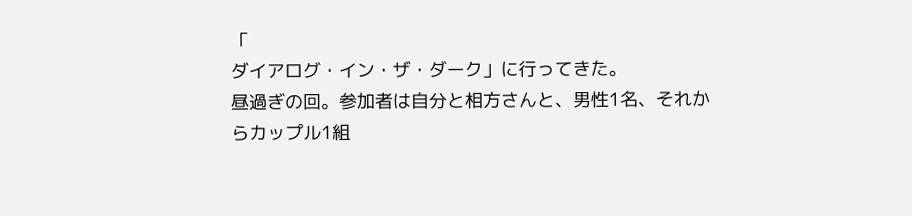「
ダイアログ・イン・ザ・ダーク」に行ってきた。
昼過ぎの回。参加者は自分と相方さんと、男性1名、それからカップル1組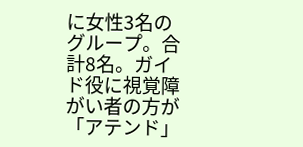に女性3名のグループ。合計8名。ガイド役に視覚障がい者の方が「アテンド」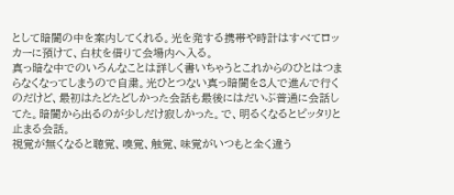として暗闇の中を案内してくれる。光を発する携帯や時計はすべてロッカーに預けて、白杖を借りて会場内へ入る。
真っ暗な中でのいろんなことは詳しく書いちゃうとこれからのひとはつまらなくなってしまうので自粛。光ひとつない真っ暗闇を8人で進んで行くのだけど、最初はたどたどしかった会話も最後にはだいぶ普通に会話してた。暗闇から出るのが少しだけ寂しかった。で、明るくなるとピッタリと止まる会話。
視覚が無くなると聴覚、嗅覚、触覚、味覚がいつもと全く違う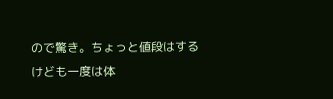ので驚き。ちょっと値段はするけども一度は体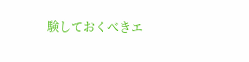験しておくべきエ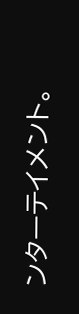ンターテイメント。